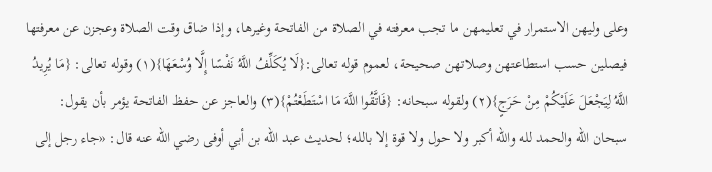وعلى وليهن الاستمرار في تعليمهن ما تجب معرفته في الصلاة من الفاتحة وغيرها، وإذا ضاق وقت الصلاة وعجزن عن معرفتها فيصلين حسب استطاعتهن وصلاتهن صحيحة، لعموم قوله تعالى:{لَا يُكَلِّفُ اللَّهُ نَفْسًا إِلَّا وُسْعَهَا}(١) وقوله تعالى: {مَا يُرِيدُ اللَّهُ لِيَجْعَلَ عَلَيْكُمْ مِنْ حَرَجٍ}(٢) ولقوله سبحانه: {فَاتَّقُوا اللَّهَ مَا اسْتَطَعْتُمْ}(٣) والعاجز عن حفظ الفاتحة يؤمر بأن يقول: سبحان الله والحمد لله والله أكبر ولا حول ولا قوة إلا بالله؛ لحديث عبد الله بن أبي أوفى رضي الله عنه قال: «جاء رجل إلى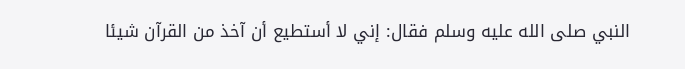النبي صلى الله عليه وسلم فقال: إني لا أستطيع أن آخذ من القرآن شيئا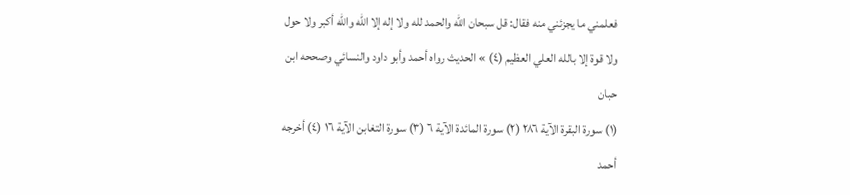فعلمني ما يجزئني منه فقال: قل سبحان الله والحمد لله ولا إله إلا الله والله أكبر ولا حول ولا قوة إلا بالله العلي العظيم (٤) » الحديث رواه أحمد وأبو داود والنسائي وصححه ابن حبان
(١) سورة البقرة الآية ٢٨٦ (٢) سورة المائدة الآية ٦ (٣) سورة التغابن الآية ١٦ (٤) أخرجه أحمد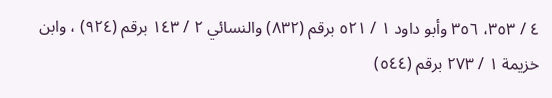٤ / ٣٥٣، ٣٥٦ وأبو داود ١ / ٥٢١ برقم (٨٣٢) والنسائي ٢ / ١٤٣ برقم (٩٢٤) ، وابن خزيمة ١ / ٢٧٣ برقم (٥٤٤)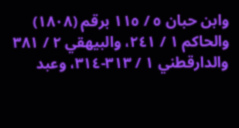وابن حبان ٥ / ١١٥ برقم (١٨٠٨) والحاكم ١ / ٢٤١، والبيهقي ٢ / ٣٨١ والدارقطني ١ / ٣١٣-٣١٤، وعبد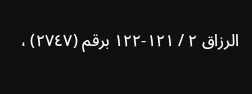الرزاق ٢ / ١٢١-١٢٢ برقم (٢٧٤٧) ،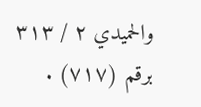والحميدي ٢ / ٣١٣ برقم (٧١٧) .